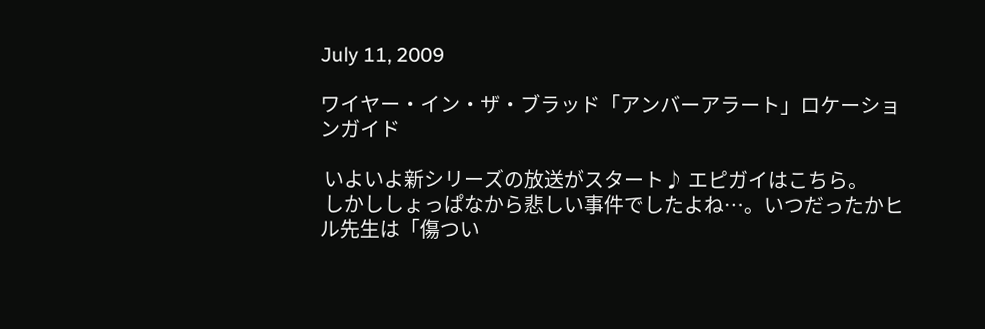July 11, 2009

ワイヤー・イン・ザ・ブラッド「アンバーアラート」ロケーションガイド

 いよいよ新シリーズの放送がスタート♪ エピガイはこちら。
 しかししょっぱなから悲しい事件でしたよね…。いつだったかヒル先生は「傷つい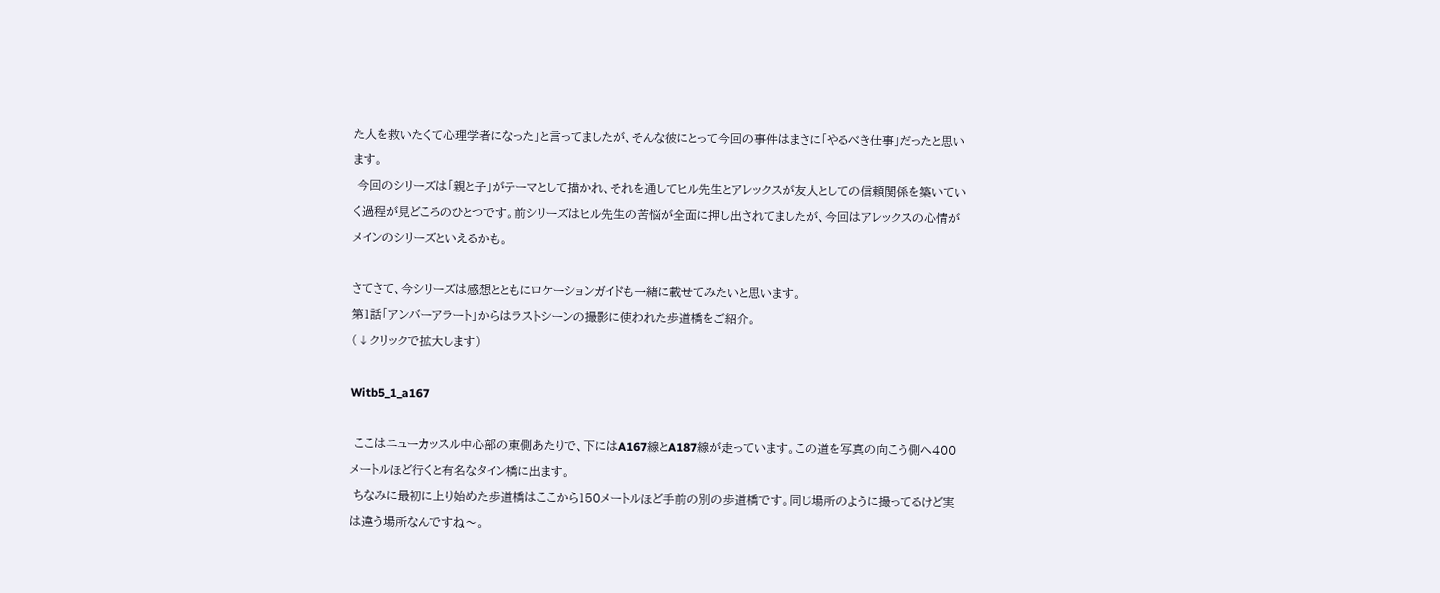た人を救いたくて心理学者になった」と言ってましたが、そんな彼にとって今回の事件はまさに「やるべき仕事」だったと思います。
 今回のシリーズは「親と子」がテーマとして描かれ、それを通してヒル先生とアレックスが友人としての信頼関係を築いていく過程が見どころのひとつです。前シリーズはヒル先生の苦悩が全面に押し出されてましたが、今回はアレックスの心情がメインのシリーズといえるかも。

さてさて、今シリーズは感想とともにロケーションガイドも一緒に載せてみたいと思います。
第1話「アンバーアラート」からはラストシーンの撮影に使われた歩道橋をご紹介。
(↓クリックで拡大します)

Witb5_1_a167

 ここはニューカッスル中心部の東側あたりで、下にはA167線とA187線が走っています。この道を写真の向こう側へ400メートルほど行くと有名なタイン橋に出ます。
 ちなみに最初に上り始めた歩道橋はここから150メートルほど手前の別の歩道橋です。同じ場所のように撮ってるけど実は違う場所なんですね〜。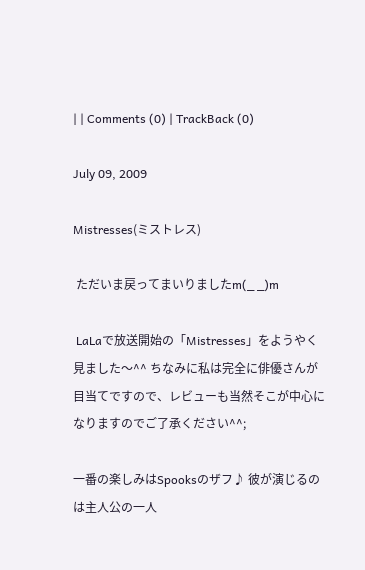| | Comments (0) | TrackBack (0)

July 09, 2009

Mistresses(ミストレス)

 ただいま戻ってまいりましたm(_ _)m

 LaLaで放送開始の「Mistresses」をようやく見ました〜^^ ちなみに私は完全に俳優さんが目当てですので、レビューも当然そこが中心になりますのでご了承ください^^;

一番の楽しみはSpooksのザフ♪ 彼が演じるのは主人公の一人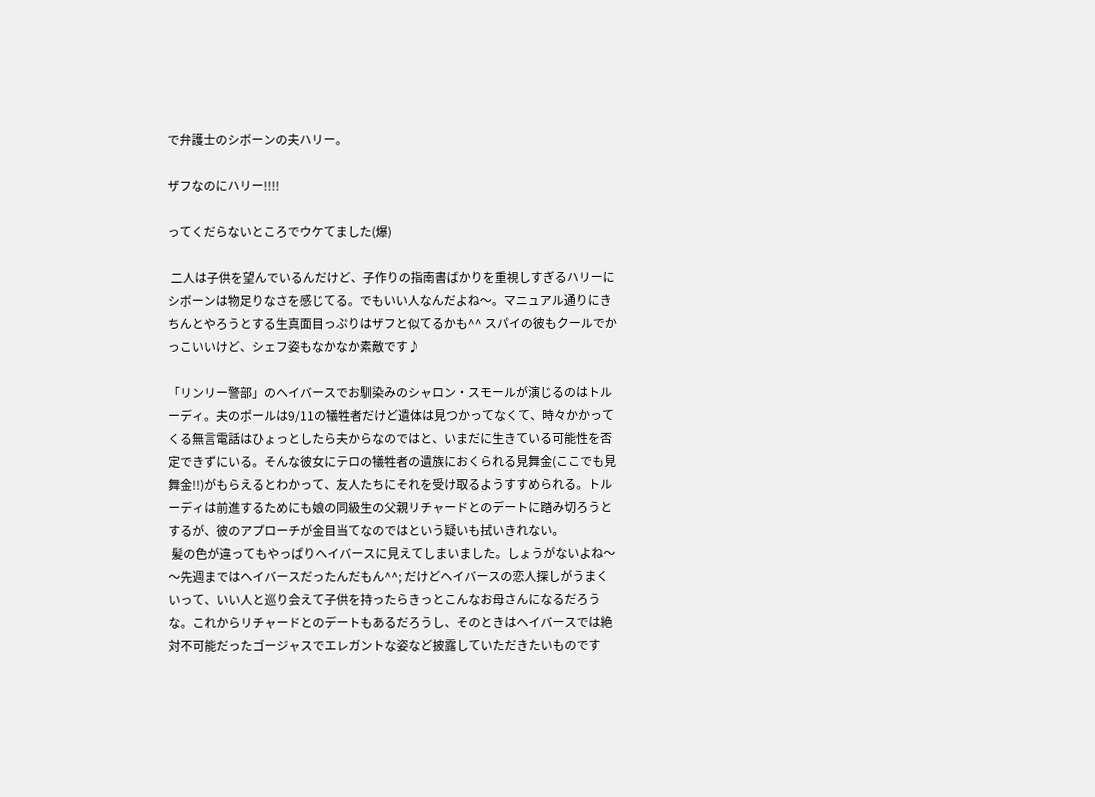で弁護士のシボーンの夫ハリー。

ザフなのにハリー!!!!

ってくだらないところでウケてました(爆)

 二人は子供を望んでいるんだけど、子作りの指南書ばかりを重視しすぎるハリーにシボーンは物足りなさを感じてる。でもいい人なんだよね〜。マニュアル通りにきちんとやろうとする生真面目っぷりはザフと似てるかも^^ スパイの彼もクールでかっこいいけど、シェフ姿もなかなか素敵です♪

「リンリー警部」のヘイバースでお馴染みのシャロン・スモールが演じるのはトルーディ。夫のポールは9/11の犠牲者だけど遺体は見つかってなくて、時々かかってくる無言電話はひょっとしたら夫からなのではと、いまだに生きている可能性を否定できずにいる。そんな彼女にテロの犠牲者の遺族におくられる見舞金(ここでも見舞金!!)がもらえるとわかって、友人たちにそれを受け取るようすすめられる。トルーディは前進するためにも娘の同級生の父親リチャードとのデートに踏み切ろうとするが、彼のアプローチが金目当てなのではという疑いも拭いきれない。
 髪の色が違ってもやっぱりヘイバースに見えてしまいました。しょうがないよね〜〜先週まではヘイバースだったんだもん^^; だけどヘイバースの恋人探しがうまくいって、いい人と巡り会えて子供を持ったらきっとこんなお母さんになるだろうな。これからリチャードとのデートもあるだろうし、そのときはヘイバースでは絶対不可能だったゴージャスでエレガントな姿など披露していただきたいものです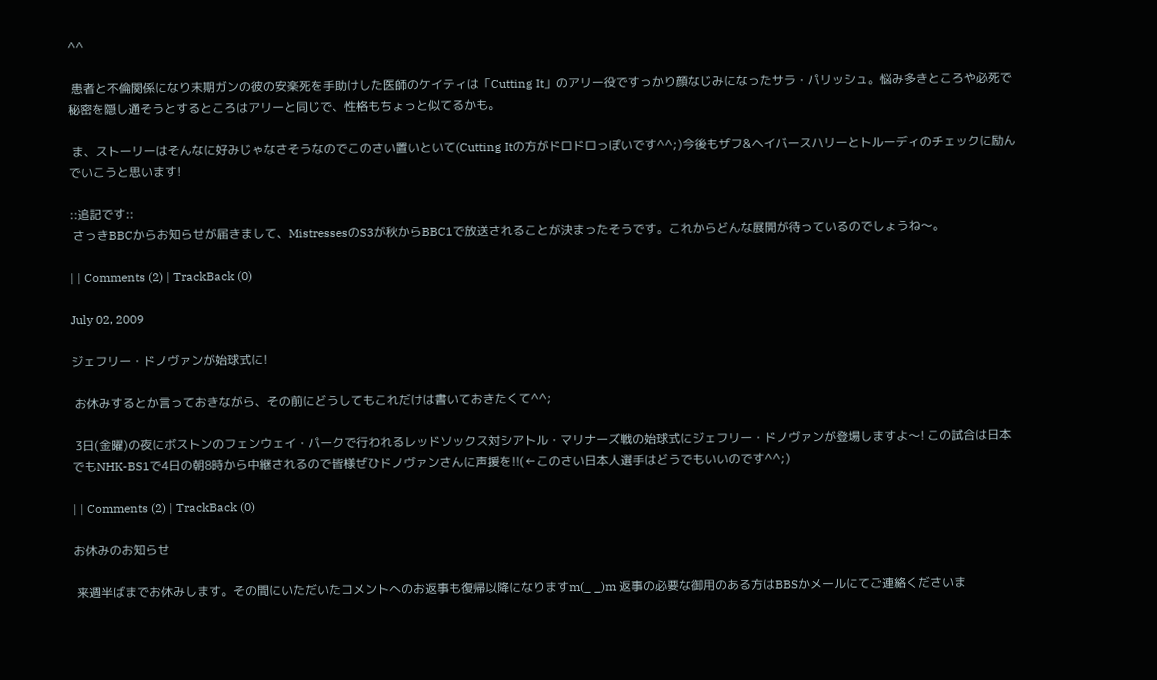^^

 患者と不倫関係になり末期ガンの彼の安楽死を手助けした医師のケイティは「Cutting It」のアリー役ですっかり顔なじみになったサラ・パリッシュ。悩み多きところや必死で秘密を隠し通そうとするところはアリーと同じで、性格もちょっと似てるかも。

 ま、ストーリーはそんなに好みじゃなさそうなのでこのさい置いといて(Cutting Itの方がドロドロっぽいです^^;)今後もザフ&ヘイバースハリーとトルーディのチェックに励んでいこうと思います!

::追記です::
 さっきBBCからお知らせが届きまして、MistressesのS3が秋からBBC1で放送されることが決まったそうです。これからどんな展開が待っているのでしょうね〜。

| | Comments (2) | TrackBack (0)

July 02, 2009

ジェフリー・ドノヴァンが始球式に!

 お休みするとか言っておきながら、その前にどうしてもこれだけは書いておきたくて^^;

 3日(金曜)の夜にボストンのフェンウェイ・パークで行われるレッドソックス対シアトル・マリナーズ戦の始球式にジェフリー・ドノヴァンが登場しますよ〜! この試合は日本でもNHK-BS1で4日の朝8時から中継されるので皆様ぜひドノヴァンさんに声援を!!(←このさい日本人選手はどうでもいいのです^^;)

| | Comments (2) | TrackBack (0)

お休みのお知らせ

 来週半ばまでお休みします。その間にいただいたコメントへのお返事も復帰以降になりますm(_ _)m 返事の必要な御用のある方はBBSかメールにてご連絡くださいま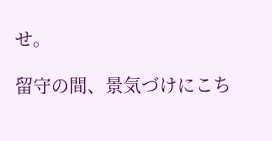せ。

留守の間、景気づけにこち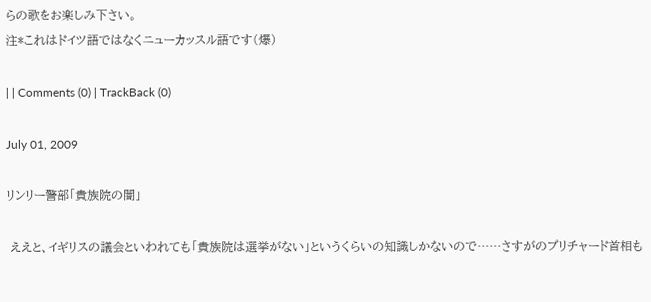らの歌をお楽しみ下さい。
注*これはドイツ語ではなくニューカッスル語です(爆)

| | Comments (0) | TrackBack (0)

July 01, 2009

リンリー警部「貴族院の闇」

 ええと、イギリスの議会といわれても「貴族院は選挙がない」というくらいの知識しかないので……さすがのプリチャード首相も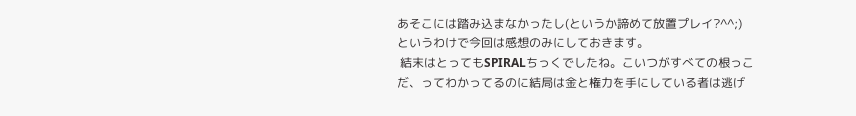あそこには踏み込まなかったし(というか諦めて放置プレイ?^^;) というわけで今回は感想のみにしておきます。
 結末はとってもSPIRALちっくでしたね。こいつがすべての根っこだ、ってわかってるのに結局は金と権力を手にしている者は逃げ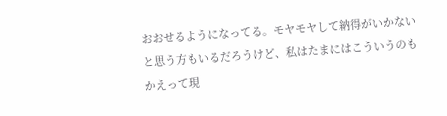おおせるようになってる。モヤモヤして納得がいかないと思う方もいるだろうけど、私はたまにはこういうのもかえって現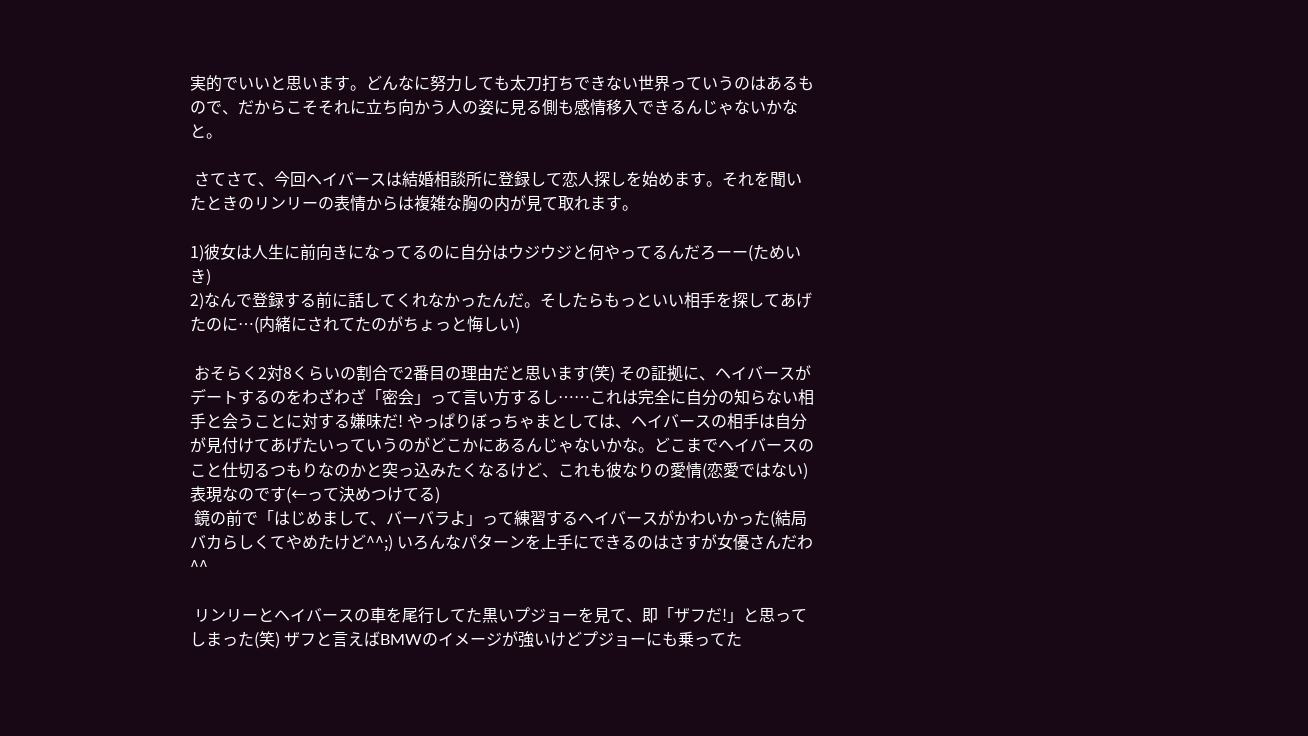実的でいいと思います。どんなに努力しても太刀打ちできない世界っていうのはあるもので、だからこそそれに立ち向かう人の姿に見る側も感情移入できるんじゃないかなと。

 さてさて、今回ヘイバースは結婚相談所に登録して恋人探しを始めます。それを聞いたときのリンリーの表情からは複雑な胸の内が見て取れます。

1)彼女は人生に前向きになってるのに自分はウジウジと何やってるんだろーー(ためいき)
2)なんで登録する前に話してくれなかったんだ。そしたらもっといい相手を探してあげたのに…(内緒にされてたのがちょっと悔しい)

 おそらく2対8くらいの割合で2番目の理由だと思います(笑) その証拠に、ヘイバースがデートするのをわざわざ「密会」って言い方するし……これは完全に自分の知らない相手と会うことに対する嫌味だ! やっぱりぼっちゃまとしては、ヘイバースの相手は自分が見付けてあげたいっていうのがどこかにあるんじゃないかな。どこまでヘイバースのこと仕切るつもりなのかと突っ込みたくなるけど、これも彼なりの愛情(恋愛ではない)表現なのです(←って決めつけてる)
 鏡の前で「はじめまして、バーバラよ」って練習するヘイバースがかわいかった(結局バカらしくてやめたけど^^;) いろんなパターンを上手にできるのはさすが女優さんだわ^^

 リンリーとヘイバースの車を尾行してた黒いプジョーを見て、即「ザフだ!」と思ってしまった(笑) ザフと言えばBMWのイメージが強いけどプジョーにも乗ってた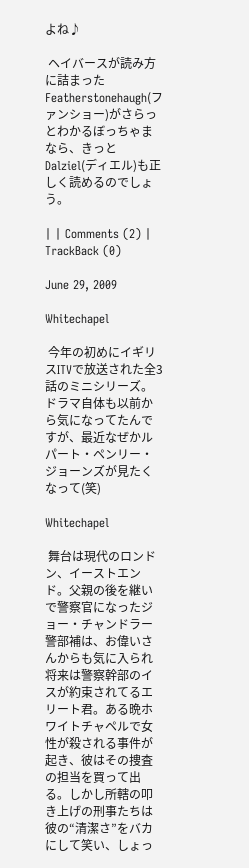よね♪

 ヘイバースが読み方に詰まったFeatherstonehaugh(ファンショー)がさらっとわかるぼっちゃまなら、きっとDalziel(ディエル)も正しく読めるのでしょう。

| | Comments (2) | TrackBack (0)

June 29, 2009

Whitechapel

 今年の初めにイギリスITVで放送された全3話のミニシリーズ。ドラマ自体も以前から気になってたんですが、最近なぜかルパート・ペンリー・ジョーンズが見たくなって(笑)

Whitechapel

 舞台は現代のロンドン、イーストエンド。父親の後を継いで警察官になったジョー・チャンドラー警部補は、お偉いさんからも気に入られ将来は警察幹部のイスが約束されてるエリート君。ある晩ホワイトチャペルで女性が殺される事件が起き、彼はその捜査の担当を買って出る。しかし所轄の叩き上げの刑事たちは彼の“清潔さ”をバカにして笑い、しょっ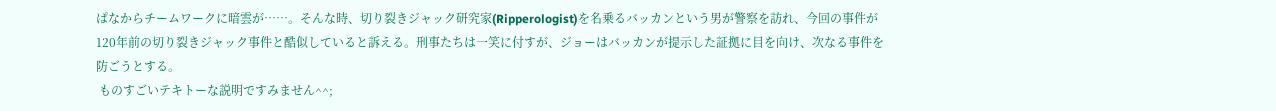ぱなからチームワークに暗雲が……。そんな時、切り裂きジャック研究家(Ripperologist)を名乗るバッカンという男が警察を訪れ、今回の事件が120年前の切り裂きジャック事件と酷似していると訴える。刑事たちは一笑に付すが、ジョーはバッカンが提示した証拠に目を向け、次なる事件を防ごうとする。
 ものすごいテキトーな説明ですみません^^;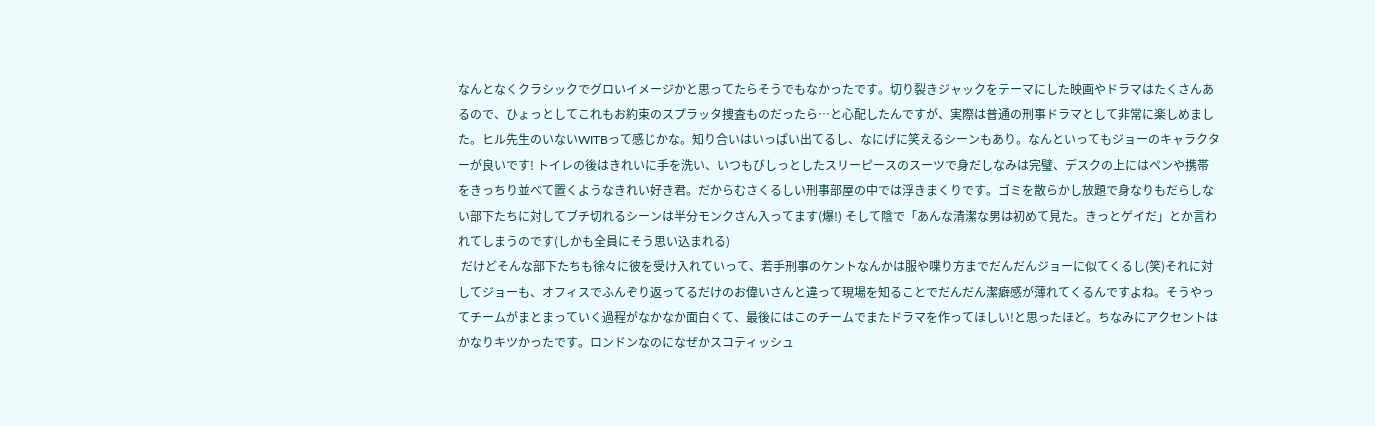なんとなくクラシックでグロいイメージかと思ってたらそうでもなかったです。切り裂きジャックをテーマにした映画やドラマはたくさんあるので、ひょっとしてこれもお約束のスプラッタ捜査ものだったら…と心配したんですが、実際は普通の刑事ドラマとして非常に楽しめました。ヒル先生のいないWITBって感じかな。知り合いはいっぱい出てるし、なにげに笑えるシーンもあり。なんといってもジョーのキャラクターが良いです! トイレの後はきれいに手を洗い、いつもびしっとしたスリーピースのスーツで身だしなみは完璧、デスクの上にはペンや携帯をきっちり並べて置くようなきれい好き君。だからむさくるしい刑事部屋の中では浮きまくりです。ゴミを散らかし放題で身なりもだらしない部下たちに対してブチ切れるシーンは半分モンクさん入ってます(爆!) そして陰で「あんな清潔な男は初めて見た。きっとゲイだ」とか言われてしまうのです(しかも全員にそう思い込まれる)
 だけどそんな部下たちも徐々に彼を受け入れていって、若手刑事のケントなんかは服や喋り方までだんだんジョーに似てくるし(笑)それに対してジョーも、オフィスでふんぞり返ってるだけのお偉いさんと違って現場を知ることでだんだん潔癖感が薄れてくるんですよね。そうやってチームがまとまっていく過程がなかなか面白くて、最後にはこのチームでまたドラマを作ってほしい!と思ったほど。ちなみにアクセントはかなりキツかったです。ロンドンなのになぜかスコティッシュ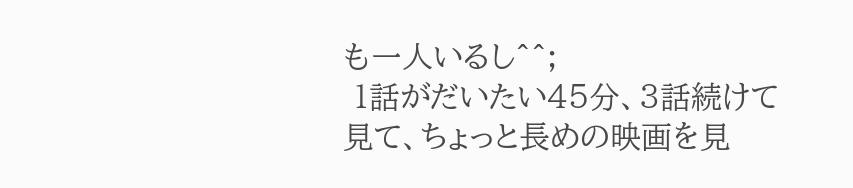も一人いるし^^;
 1話がだいたい45分、3話続けて見て、ちょっと長めの映画を見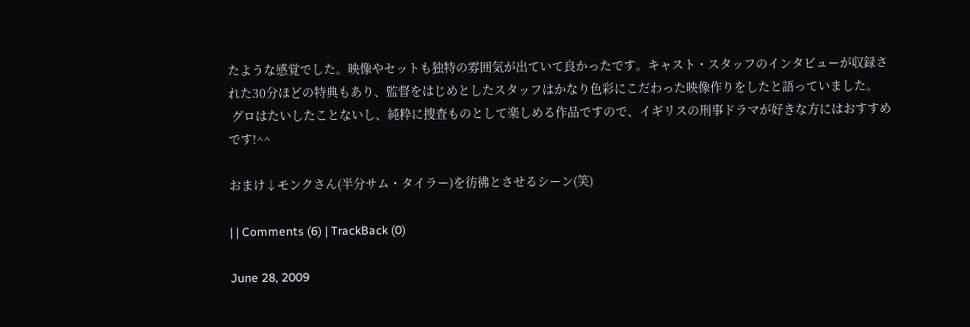たような感覚でした。映像やセットも独特の雰囲気が出ていて良かったです。キャスト・スタッフのインタビューが収録された30分ほどの特典もあり、監督をはじめとしたスタッフはかなり色彩にこだわった映像作りをしたと語っていました。
 グロはたいしたことないし、純粋に捜査ものとして楽しめる作品ですので、イギリスの刑事ドラマが好きな方にはおすすめです!^^

おまけ↓モンクさん(半分サム・タイラー)を彷彿とさせるシーン(笑)

| | Comments (6) | TrackBack (0)

June 28, 2009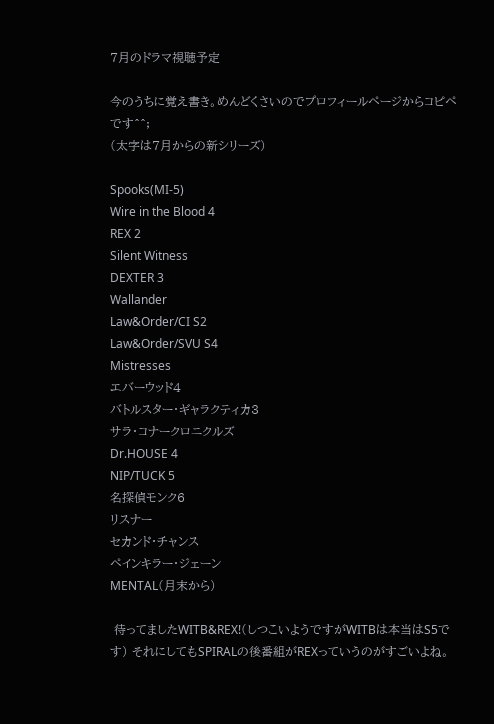7月のドラマ視聴予定

今のうちに覚え書き。めんどくさいのでプロフィールページからコピペです^^;
(太字は7月からの新シリーズ)

Spooks(MI-5)
Wire in the Blood 4
REX 2
Silent Witness
DEXTER 3
Wallander
Law&Order/CI S2
Law&Order/SVU S4
Mistresses
エバーウッド4
バトルスター・ギャラクティカ3
サラ・コナークロニクルズ
Dr.HOUSE 4
NIP/TUCK 5
名探偵モンク6
リスナー
セカンド・チャンス
ペインキラー・ジェーン
MENTAL(月末から)

 待ってましたWITB&REX!(しつこいようですがWITBは本当はS5です) それにしてもSPIRALの後番組がREXっていうのがすごいよね。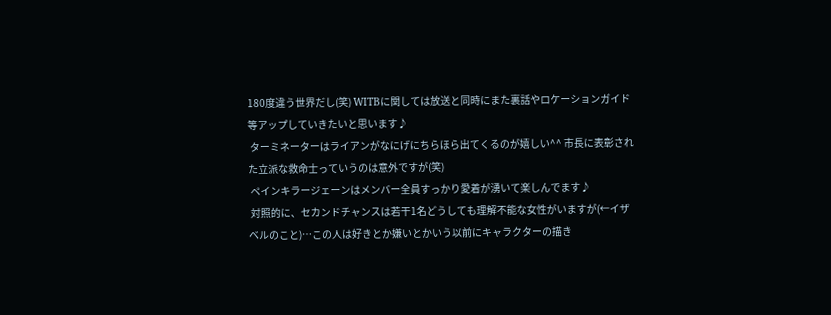180度違う世界だし(笑) WITBに関しては放送と同時にまた裏話やロケーションガイド等アップしていきたいと思います♪
 ターミネーターはライアンがなにげにちらほら出てくるのが嬉しい^^ 市長に表彰された立派な救命士っていうのは意外ですが(笑)
 ペインキラージェーンはメンバー全員すっかり愛着が湧いて楽しんでます♪
 対照的に、セカンドチャンスは若干1名どうしても理解不能な女性がいますが(←イザベルのこと)…この人は好きとか嫌いとかいう以前にキャラクターの描き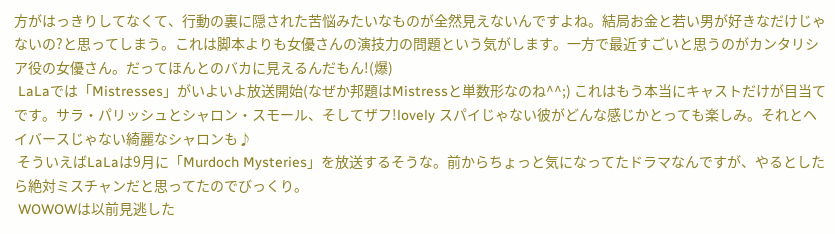方がはっきりしてなくて、行動の裏に隠された苦悩みたいなものが全然見えないんですよね。結局お金と若い男が好きなだけじゃないの?と思ってしまう。これは脚本よりも女優さんの演技力の問題という気がします。一方で最近すごいと思うのがカンタリシア役の女優さん。だってほんとのバカに見えるんだもん!(爆)
 LaLaでは「Mistresses」がいよいよ放送開始(なぜか邦題はMistressと単数形なのね^^;) これはもう本当にキャストだけが目当てです。サラ・パリッシュとシャロン・スモール、そしてザフ!lovely スパイじゃない彼がどんな感じかとっても楽しみ。それとヘイバースじゃない綺麗なシャロンも♪
 そういえばLaLaは9月に「Murdoch Mysteries」を放送するそうな。前からちょっと気になってたドラマなんですが、やるとしたら絶対ミスチャンだと思ってたのでびっくり。
 WOWOWは以前見逃した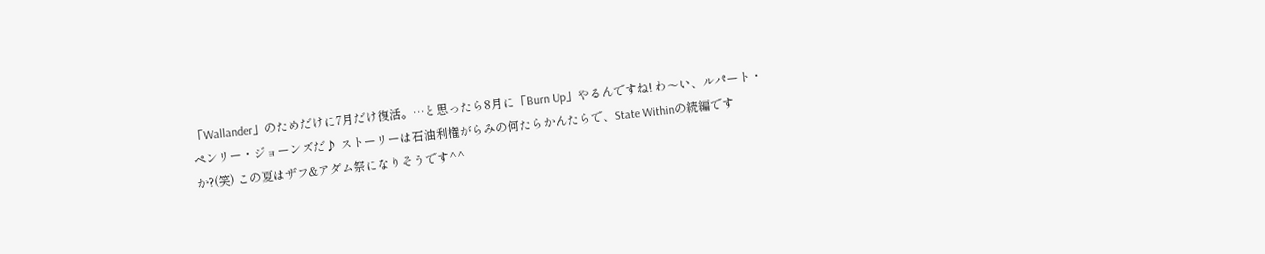「Wallander」のためだけに7月だけ復活。…と思ったら8月に「Burn Up」やるんですね! わ〜い、ルパート・ペンリー・ジョーンズだ♪ ストーリーは石油利権がらみの何たらかんたらで、State Withinの続編ですか?(笑) この夏はザフ&アダム祭になりそうです^^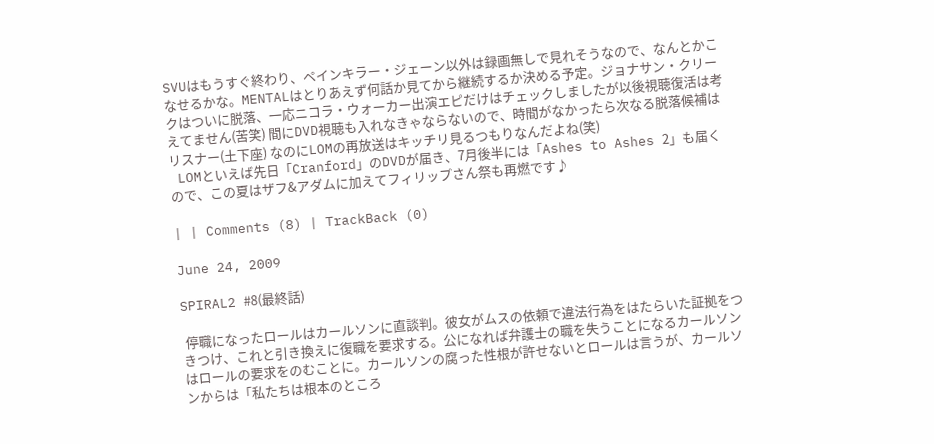SVUはもうすぐ終わり、ペインキラー・ジェーン以外は録画無しで見れそうなので、なんとかこなせるかな。MENTALはとりあえず何話か見てから継続するか決める予定。ジョナサン・クリークはついに脱落、一応ニコラ・ウォーカー出演エピだけはチェックしましたが以後視聴復活は考えてません(苦笑) 間にDVD視聴も入れなきゃならないので、時間がなかったら次なる脱落候補はリスナー(土下座) なのにLOMの再放送はキッチリ見るつもりなんだよね(笑)
 LOMといえば先日「Cranford」のDVDが届き、7月後半には「Ashes to Ashes 2」も届くので、この夏はザフ&アダムに加えてフィリップさん祭も再燃です♪

| | Comments (8) | TrackBack (0)

June 24, 2009

SPIRAL2 #8(最終話)

 停職になったロールはカールソンに直談判。彼女がムスの依頼で違法行為をはたらいた証拠をつきつけ、これと引き換えに復職を要求する。公になれば弁護士の職を失うことになるカールソンはロールの要求をのむことに。カールソンの腐った性根が許せないとロールは言うが、カールソンからは「私たちは根本のところ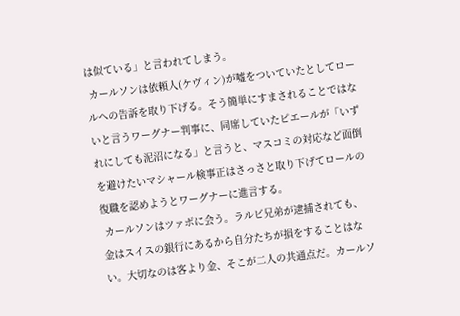は似ている」と言われてしまう。
 カールソンは依頼人(ケヴィン)が嘘をついていたとしてロールへの告訴を取り下げる。そう簡単にすまされることではないと言うワーグナー判事に、同席していたピエールが「いずれにしても泥沼になる」と言うと、マスコミの対応など面倒を避けたいマシャール検事正はさっさと取り下げてロールの復職を認めようとワーグナーに進言する。
 カールソンはツァボに会う。ラルビ兄弟が逮捕されても、金はスイスの銀行にあるから自分たちが損をすることはない。大切なのは客より金、そこが二人の共通点だ。カールソ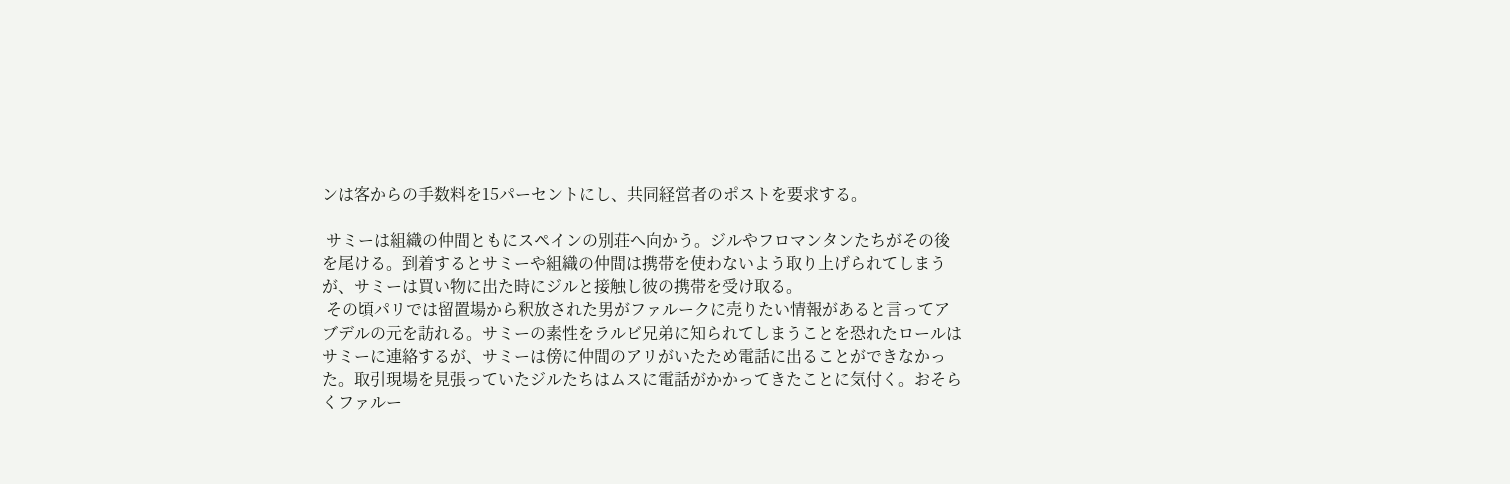ンは客からの手数料を15パーセントにし、共同経営者のポストを要求する。

 サミーは組織の仲間ともにスペインの別荘へ向かう。ジルやフロマンタンたちがその後を尾ける。到着するとサミーや組織の仲間は携帯を使わないよう取り上げられてしまうが、サミーは買い物に出た時にジルと接触し彼の携帯を受け取る。
 その頃パリでは留置場から釈放された男がファルークに売りたい情報があると言ってアブデルの元を訪れる。サミーの素性をラルビ兄弟に知られてしまうことを恐れたロールはサミーに連絡するが、サミーは傍に仲間のアリがいたため電話に出ることができなかった。取引現場を見張っていたジルたちはムスに電話がかかってきたことに気付く。おそらくファルー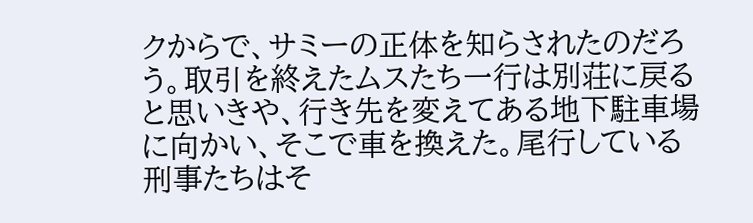クからで、サミーの正体を知らされたのだろう。取引を終えたムスたち一行は別荘に戻ると思いきや、行き先を変えてある地下駐車場に向かい、そこで車を換えた。尾行している刑事たちはそ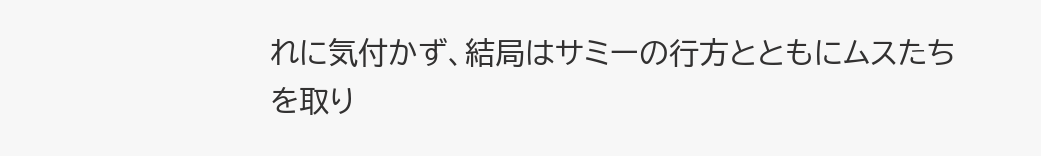れに気付かず、結局はサミーの行方とともにムスたちを取り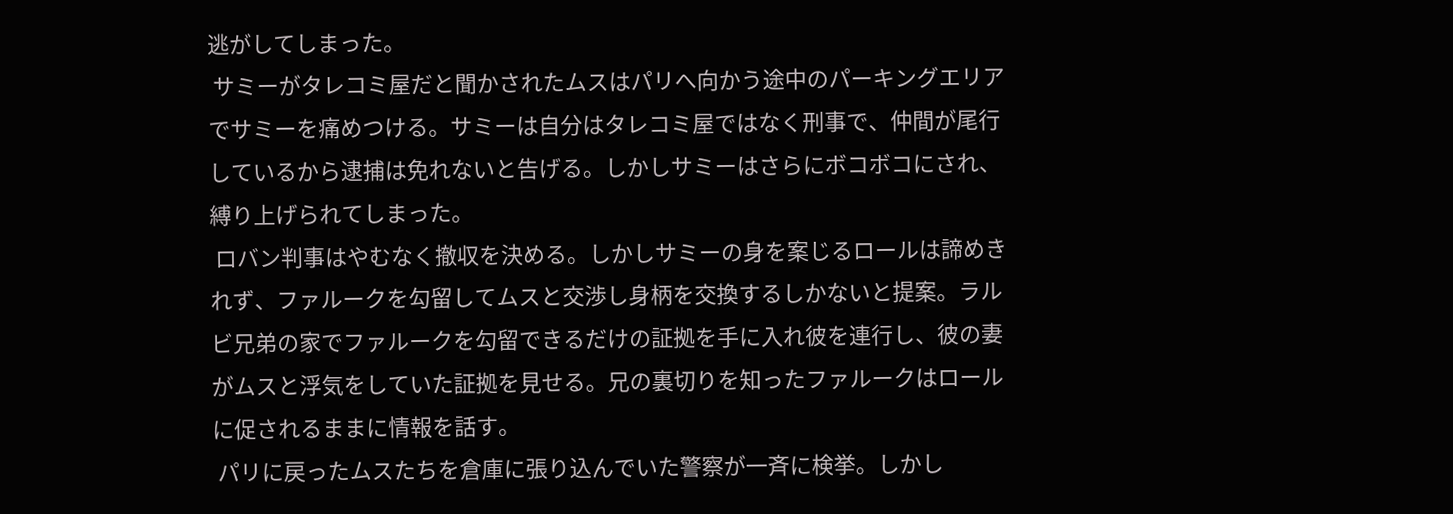逃がしてしまった。
 サミーがタレコミ屋だと聞かされたムスはパリへ向かう途中のパーキングエリアでサミーを痛めつける。サミーは自分はタレコミ屋ではなく刑事で、仲間が尾行しているから逮捕は免れないと告げる。しかしサミーはさらにボコボコにされ、縛り上げられてしまった。
 ロバン判事はやむなく撤収を決める。しかしサミーの身を案じるロールは諦めきれず、ファルークを勾留してムスと交渉し身柄を交換するしかないと提案。ラルビ兄弟の家でファルークを勾留できるだけの証拠を手に入れ彼を連行し、彼の妻がムスと浮気をしていた証拠を見せる。兄の裏切りを知ったファルークはロールに促されるままに情報を話す。
 パリに戻ったムスたちを倉庫に張り込んでいた警察が一斉に検挙。しかし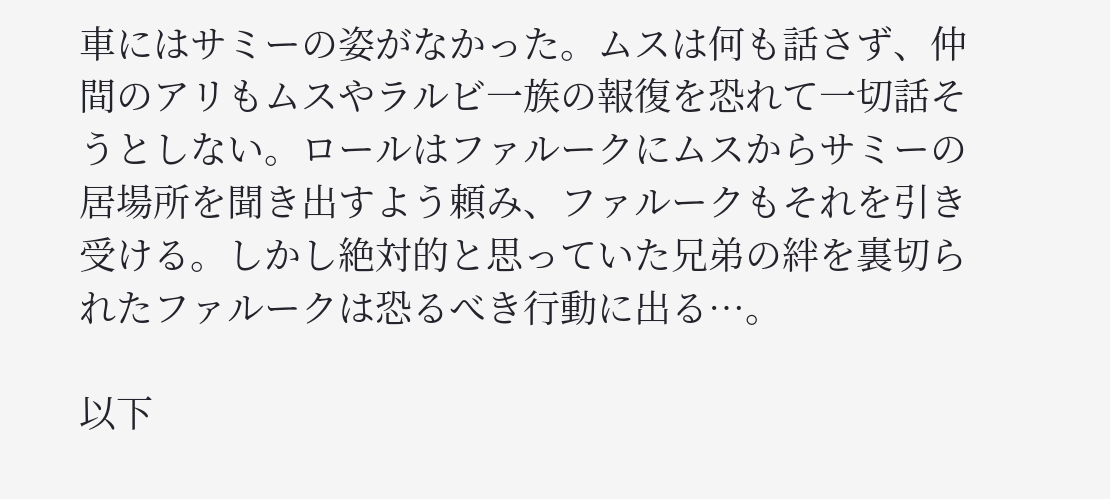車にはサミーの姿がなかった。ムスは何も話さず、仲間のアリもムスやラルビ一族の報復を恐れて一切話そうとしない。ロールはファルークにムスからサミーの居場所を聞き出すよう頼み、ファルークもそれを引き受ける。しかし絶対的と思っていた兄弟の絆を裏切られたファルークは恐るべき行動に出る…。

以下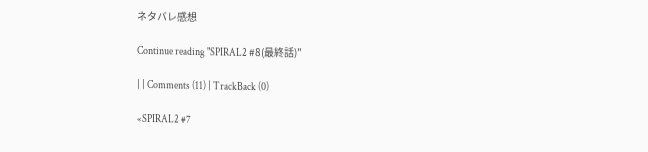ネタバレ感想

Continue reading "SPIRAL2 #8(最終話)"

| | Comments (11) | TrackBack (0)

«SPIRAL2 #7